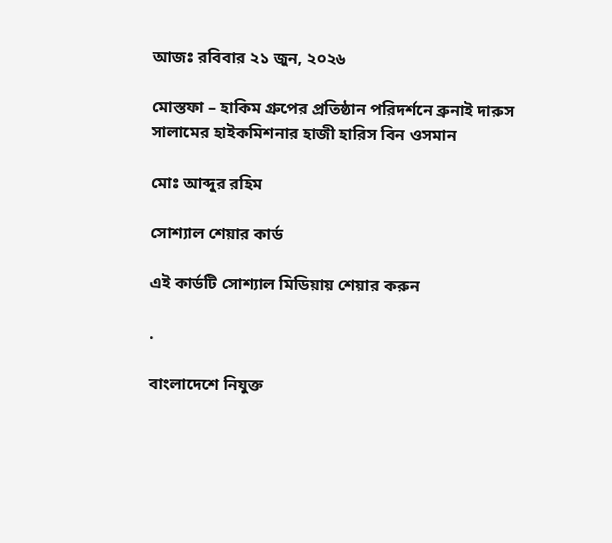আজঃ রবিবার ২১ জুন, ২০২৬

মোস্তফা – হাকিম গ্রুপের প্রতিষ্ঠান পরিদর্শনে ব্রুনাই দারুস সালামের হাইকমিশনার হাজী হারিস বিন ওসমান

মোঃ আব্দুর রহিম

সোশ্যাল শেয়ার কার্ড

এই কার্ডটি সোশ্যাল মিডিয়ায় শেয়ার করুন

.

বাংলাদেশে নিযুক্ত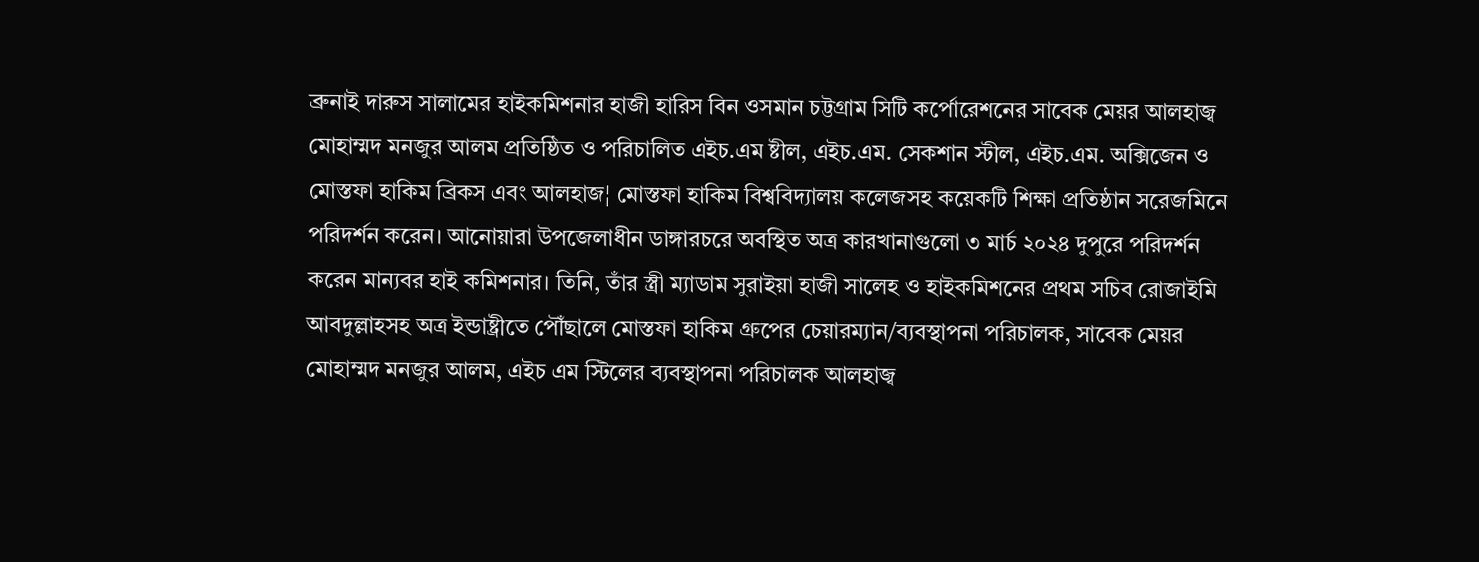ব্রুনাই দারুস সালামের হাইকমিশনার হাজী হারিস বিন ওসমান চট্টগ্রাম সিটি কর্পোরেশনের সাবেক মেয়র আলহাজ্ব মোহাম্মদ মনজুর আলম প্রতিষ্ঠিত ও পরিচালিত এইচ.এম ষ্টীল, এইচ.এম. সেকশান স্টীল, এইচ.এম. অক্সিজেন ও মোস্তফা হাকিম ব্রিকস এবং আলহাজ¦ মোস্তফা হাকিম বিশ্ববিদ্যালয় কলেজসহ কয়েকটি শিক্ষা প্রতিষ্ঠান সরেজমিনে পরিদর্শন করেন। আনোয়ারা উপজেলাধীন ডাঙ্গারচরে অবস্থিত অত্র কারখানাগুলো ৩ মার্চ ২০২৪ দুপুরে পরিদর্শন করেন মান্যবর হাই কমিশনার। তিনি, তাঁর স্ত্রী ম্যাডাম সুরাইয়া হাজী সালেহ ও হাইকমিশনের প্রথম সচিব রোজাইমি আবদুল্লাহসহ অত্র ইন্ডাষ্ট্রীতে পৌঁছালে মোস্তফা হাকিম গ্রুপের চেয়ারম্যান/ব্যবস্থাপনা পরিচালক, সাবেক মেয়র মোহাম্মদ মনজুর আলম, এইচ এম স্টিলের ব্যবস্থাপনা পরিচালক আলহাজ্ব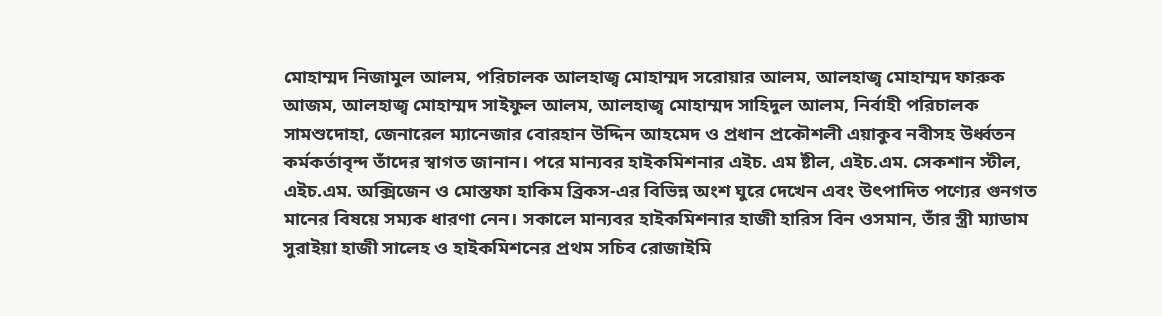মোহাম্মদ নিজামুল আলম, পরিচালক আলহাজ্ব মোহাম্মদ সরোয়ার আলম, আলহাজ্ব মোহাম্মদ ফারুক আজম, আলহাজ্ব মোহাম্মদ সাইফুল আলম, আলহাজ্ব মোহাম্মদ সাহিদুল আলম, নির্বাহী পরিচালক সামশুদোহা, জেনারেল ম্যানেজার বোরহান উদ্দিন আহমেদ ও প্রধান প্রকৌশলী এয়াকুব নবীসহ উর্ধ্বতন কর্মকর্তাবৃন্দ তাঁদের স্বাগত জানান। পরে মান্যবর হাইকমিশনার এইচ. এম ষ্টীল, এইচ.এম. সেকশান স্টীল, এইচ.এম. অক্সিজেন ও মোস্তফা হাকিম ব্রিকস-এর বিভিন্ন অংশ ঘুরে দেখেন এবং উৎপাদিত পণ্যের গুনগত মানের বিষয়ে সম্যক ধারণা নেন। সকালে মান্যবর হাইকমিশনার হাজী হারিস বিন ওসমান, তাঁর স্ত্রী ম্যাডাম সুরাইয়া হাজী সালেহ ও হাইকমিশনের প্রথম সচিব রোজাইমি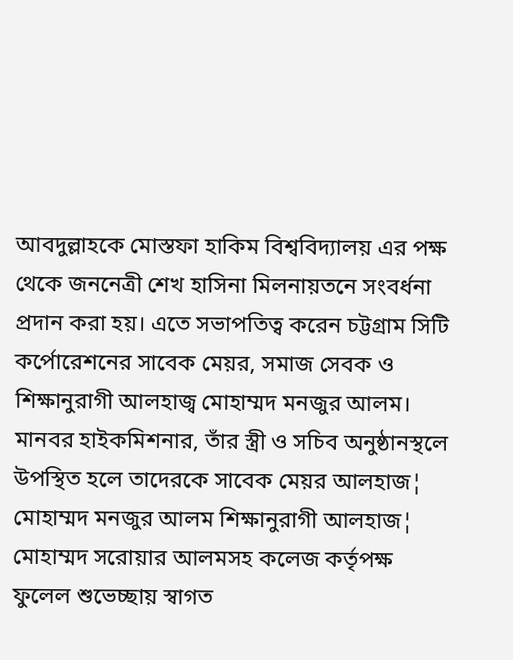আবদুল্লাহকে মোস্তফা হাকিম বিশ্ববিদ্যালয় এর পক্ষ থেকে জননেত্রী শেখ হাসিনা মিলনায়তনে সংবর্ধনা প্রদান করা হয়। এতে সভাপতিত্ব করেন চট্টগ্রাম সিটি কর্পোরেশনের সাবেক মেয়র, সমাজ সেবক ও শিক্ষানুরাগী আলহাজ্ব মোহাম্মদ মনজুর আলম। মানবর হাইকমিশনার, তাঁর স্ত্রী ও সচিব অনুষ্ঠানস্থলে উপস্থিত হলে তাদেরকে সাবেক মেয়র আলহাজ¦ মোহাম্মদ মনজুর আলম শিক্ষানুরাগী আলহাজ¦ মোহাম্মদ সরোয়ার আলমসহ কলেজ কর্তৃপক্ষ ফুলেল শুভেচ্ছায় স্বাগত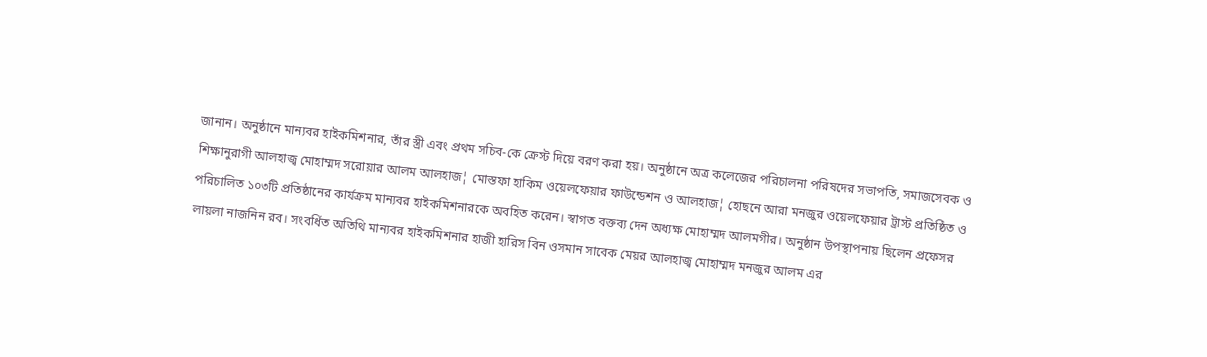জানান। অনুষ্ঠানে মান্যবর হাইকমিশনার, তাঁর স্ত্রী এবং প্রথম সচিব-কে ক্রেস্ট দিয়ে বরণ করা হয়। অনুষ্ঠানে অত্র কলেজের পরিচালনা পরিষদের সভাপতি, সমাজসেবক ও শিক্ষানুরাগী আলহাজ্ব মোহাম্মদ সরোয়ার আলম আলহাজ¦ মোস্তফা হাকিম ওয়েলফেয়ার ফাউন্ডেশন ও আলহাজ¦ হোছনে আরা মনজুর ওয়েলফেয়ার ট্রাস্ট প্রতিষ্ঠিত ও পরিচালিত ১০৩টি প্রতিষ্ঠানের কার্যক্রম মান্যবর হাইকমিশনারকে অবহিত করেন। স্বাগত বক্তব্য দেন অধ্যক্ষ মোহাম্মদ আলমগীর। অনুষ্ঠান উপস্থাপনায় ছিলেন প্রফেসর লায়লা নাজনিন রব। সংবর্ধিত অতিথি মান্যবর হাইকমিশনার হাজী হারিস বিন ওসমান সাবেক মেয়র আলহাজ্ব মোহাম্মদ মনজুর আলম এর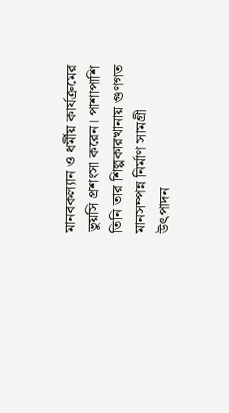মানবকল্যান ও ধর্মীয় কার্যক্রমের ভুয়সি প্রশংসা করেন। পাশাপাশি তিনি তার শিল্পকারখানায় গুণগত মানসম্পন্ন নির্মাণ সামগ্রী উৎপাদন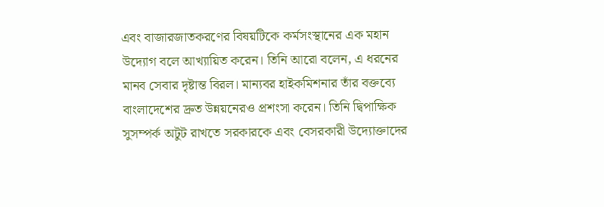এবং বাজারজাতকরণের বিষয়টিকে কর্মসংস্থানের এক মহান উদ্যোগ বলে আখ্যায়িত করেন। তিনি আরো বলেন, এ ধরনের মানব সেবার দৃষ্টান্ত বিরল। মান্যবর হাইকমিশনার তাঁর বক্তব্যে বাংলাদেশের দ্রুত উন্নয়নেরও প্রশংসা করেন। তিনি দ্বিপাক্ষিক সুসম্পর্ক অটুট রাখতে সরকারকে এবং বেসরকারী উদ্যোক্তাদের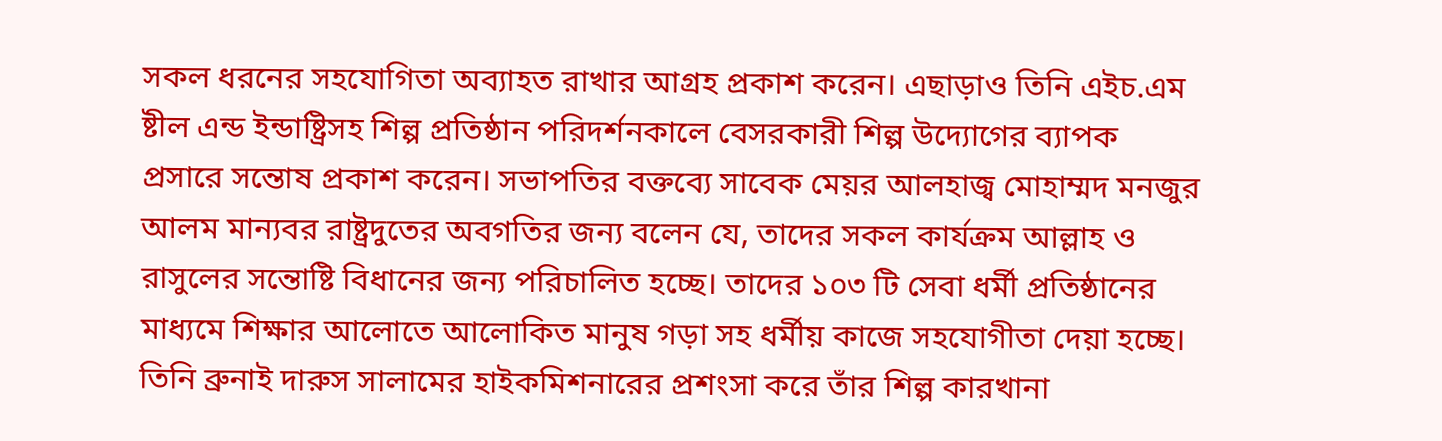সকল ধরনের সহযোগিতা অব্যাহত রাখার আগ্রহ প্রকাশ করেন। এছাড়াও তিনি এইচ.এম ষ্টীল এন্ড ইন্ডাষ্ট্রিসহ শিল্প প্রতিষ্ঠান পরিদর্শনকালে বেসরকারী শিল্প উদ্যোগের ব্যাপক প্রসারে সন্তোষ প্রকাশ করেন। সভাপতির বক্তব্যে সাবেক মেয়র আলহাজ্ব মোহাম্মদ মনজুর আলম মান্যবর রাষ্ট্রদুতের অবগতির জন্য বলেন যে, তাদের সকল কার্যক্রম আল্লাহ ও রাসুলের সন্তোষ্টি বিধানের জন্য পরিচালিত হচ্ছে। তাদের ১০৩ টি সেবা ধর্মী প্রতিষ্ঠানের মাধ্যমে শিক্ষার আলোতে আলোকিত মানুষ গড়া সহ ধর্মীয় কাজে সহযোগীতা দেয়া হচ্ছে। তিনি ব্রুনাই দারুস সালামের হাইকমিশনারের প্রশংসা করে তাঁর শিল্প কারখানা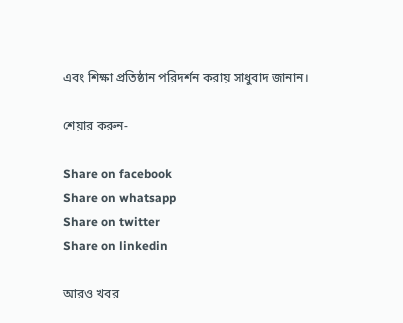এবং শিক্ষা প্রতিষ্ঠান পরিদর্শন করায় সাধুবাদ জানান।

শেয়ার করুন-

Share on facebook
Share on whatsapp
Share on twitter
Share on linkedin

আরও খবর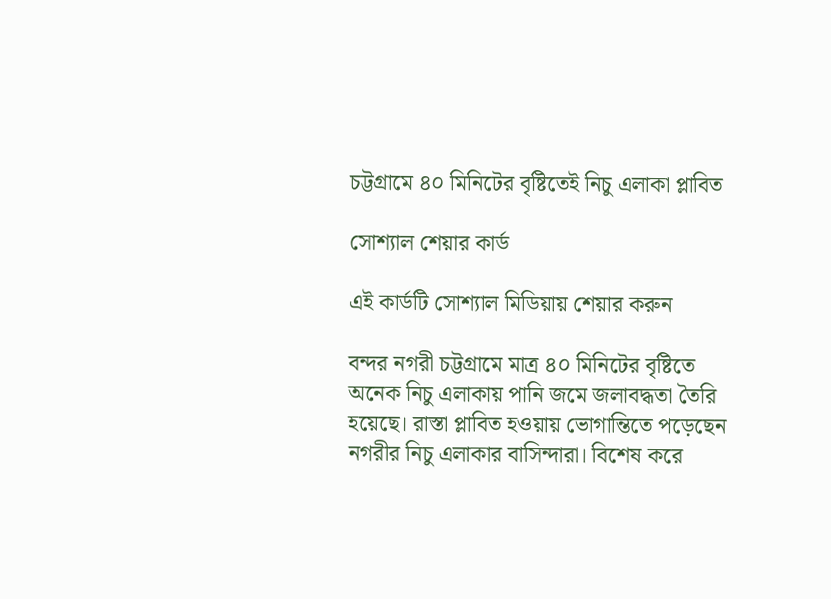চট্টগ্রামে ৪০ মিনিটের বৃষ্টিতেই নিচু এলাকা প্লাবিত

সোশ্যাল শেয়ার কার্ড

এই কার্ডটি সোশ্যাল মিডিয়ায় শেয়ার করুন

বন্দর নগরী চট্টগ্রামে মাত্র ৪০ মিনিটের বৃষ্টিতে অনেক নিচু এলাকায় পানি জমে জলাবদ্ধতা তৈরি হয়েছে। রাস্তা প্লাবিত হওয়ায় ভোগান্তিতে পড়েছেন নগরীর নিচু এলাকার বাসিন্দারা। বিশেষ করে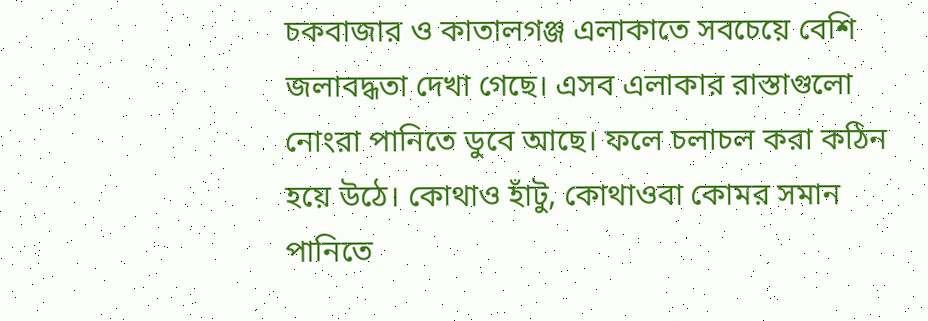চকবাজার ও কাতালগঞ্জ এলাকাতে সবচেয়ে বেশি জলাবদ্ধতা দেখা গেছে। এসব এলাকার রাস্তাগুলো নোংরা পানিতে ডুবে আছে। ফলে চলাচল করা কঠিন হয়ে উঠে। কোথাও হাঁটু, কোথাওবা কোমর সমান পানিতে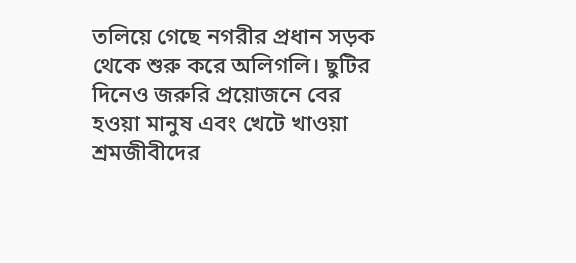তলিয়ে গেছে নগরীর প্রধান সড়ক থেকে শুরু করে অলিগলি। ছুটির দিনেও জরুরি প্রয়োজনে বের হওয়া মানুষ এবং খেটে খাওয়া শ্রমজীবীদের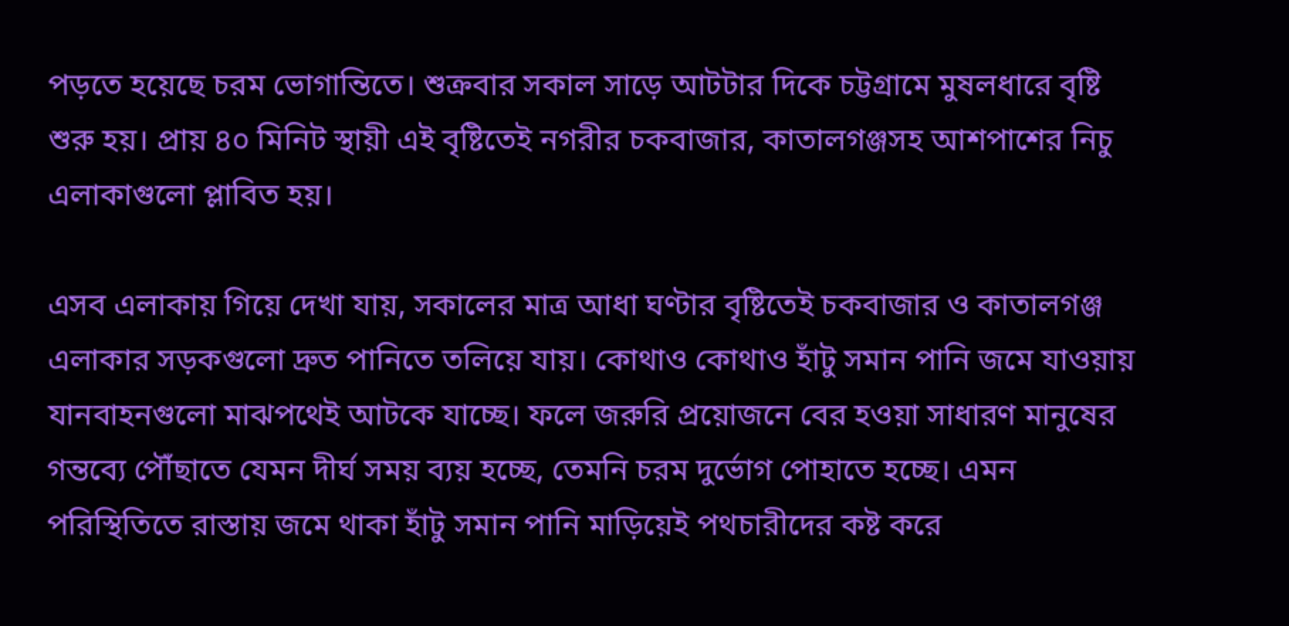পড়তে হয়েছে চরম ভোগান্তিতে। শুক্রবার সকাল সাড়ে আটটার দিকে চট্টগ্রামে মুষলধারে বৃষ্টি শুরু হয়। প্রায় ৪০ মিনিট স্থায়ী এই বৃষ্টিতেই নগরীর চকবাজার, কাতালগঞ্জসহ আশপাশের নিচু এলাকাগুলো প্লাবিত হয়।

এসব এলাকায় গিয়ে দেখা যায়, সকালের মাত্র আধা ঘণ্টার বৃষ্টিতেই চকবাজার ও কাতালগঞ্জ এলাকার সড়কগুলো দ্রুত পানিতে তলিয়ে যায়। কোথাও কোথাও হাঁটু সমান পানি জমে যাওয়ায় যানবাহনগুলো মাঝপথেই আটকে যাচ্ছে। ফলে জরুরি প্রয়োজনে বের হওয়া সাধারণ মানুষের গন্তব্যে পৌঁছাতে যেমন দীর্ঘ সময় ব্যয় হচ্ছে, তেমনি চরম দুর্ভোগ পোহাতে হচ্ছে। এমন পরিস্থিতিতে রাস্তায় জমে থাকা হাঁটু সমান পানি মাড়িয়েই পথচারীদের কষ্ট করে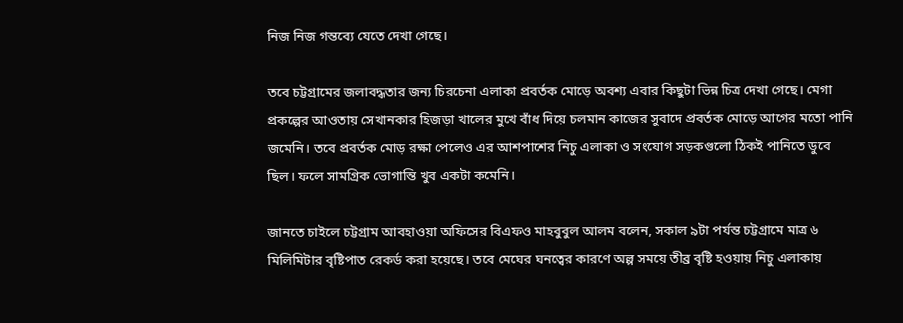নিজ নিজ গন্তব্যে যেতে দেখা গেছে।

তবে চট্টগ্রামের জলাবদ্ধতার জন্য চিরচেনা এলাকা প্রবর্তক মোড়ে অবশ্য এবার কিছুটা ভিন্ন চিত্র দেখা গেছে। মেগা প্রকল্পের আওতায় সেখানকার হিজড়া খালের মুখে বাঁধ দিয়ে চলমান কাজের সুবাদে প্রবর্তক মোড়ে আগের মতো পানি জমেনি। তবে প্রবর্তক মোড় রক্ষা পেলেও এর আশপাশের নিচু এলাকা ও সংযোগ সড়কগুলো ঠিকই পানিতে ডুবে ছিল। ফলে সামগ্রিক ভোগান্তি খুব একটা কমেনি।

জানতে চাইলে চট্টগ্রাম আবহাওয়া অফিসের বিএফও মাহবুবুল আলম বলেন, সকাল ৯টা পর্যন্ত চট্টগ্রামে মাত্র ৬ মিলিমিটার বৃষ্টিপাত রেকর্ড করা হয়েছে। তবে মেঘের ঘনত্বের কারণে অল্প সময়ে তীব্র বৃষ্টি হওয়ায় নিচু এলাকায়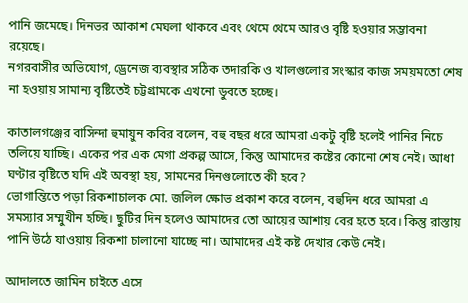পানি জমেছে। দিনভর আকাশ মেঘলা থাকবে এবং থেমে থেমে আরও বৃষ্টি হওয়ার সম্ভাবনা রয়েছে।
নগরবাসীর অভিযোগ, ড্রেনেজ ব্যবস্থার সঠিক তদারকি ও খালগুলোর সংস্কার কাজ সময়মতো শেষ না হওয়ায় সামান্য বৃষ্টিতেই চট্টগ্রামকে এখনো ডুবতে হচ্ছে।

কাতালগঞ্জের বাসিন্দা হুমায়ুন কবির বলেন, বহু বছর ধরে আমরা একটু বৃষ্টি হলেই পানির নিচে তলিয়ে যাচ্ছি। একের পর এক মেগা প্রকল্প আসে, কিন্তু আমাদের কষ্টের কোনো শেষ নেই। আধা ঘণ্টার বৃষ্টিতে যদি এই অবস্থা হয়, সামনের দিনগুলোতে কী হবে?
ভোগান্তিতে পড়া রিকশাচালক মো. জলিল ক্ষোভ প্রকাশ করে বলেন, বহুদিন ধরে আমরা এ সমস্যার সম্মুখীন হচ্ছি। ছুটির দিন হলেও আমাদের তো আয়ের আশায় বের হতে হবে। কিন্তু রাস্তায় পানি উঠে যাওয়ায় রিকশা চালানো যাচ্ছে না। আমাদের এই কষ্ট দেখার কেউ নেই।

আদালতে জামিন চাইতে এসে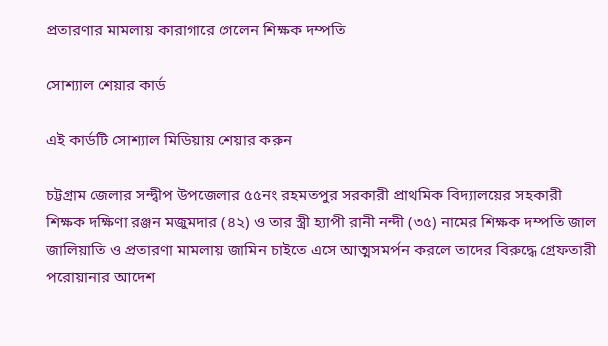প্রতারণার মামলায় কারাগারে গেলেন শিক্ষক দম্পতি

সোশ্যাল শেয়ার কার্ড

এই কার্ডটি সোশ্যাল মিডিয়ায় শেয়ার করুন

চট্টগ্রাম জেলার সন্দ্বীপ উপজেলার ৫৫নং রহমতপুর সরকারী প্রাথমিক বিদ্যালয়ের সহকারী শিক্ষক দক্ষিণা রঞ্জন মজুমদার (৪২) ও তার স্ত্রী হ্যাপী রানী নন্দী (৩৫) নামের শিক্ষক দম্পতি জাল জালিয়াতি ও প্রতারণা মামলায় জামিন চাইতে এসে আত্মসমর্পন করলে তাদের বিরুদ্ধে গ্রেফতারী পরোয়ানার আদেশ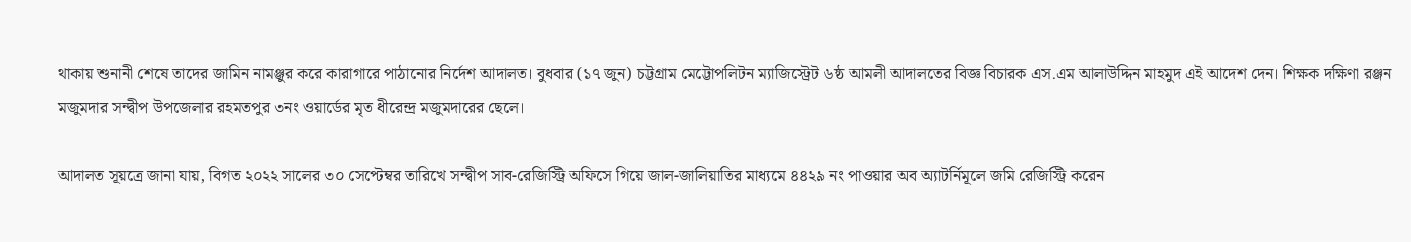থাকায় শুনানী শেষে তাদের জামিন নামঞ্জুর করে কারাগারে পাঠানোর নির্দেশ আদালত। বুধবার (১৭ জুন) চট্টগ্রাম মেট্টোপলিটন ম্যাজিস্ট্রেট ৬ষ্ঠ আমলী আদালতের বিজ্ঞ বিচারক এস.এম আলাউদ্দিন মাহমুদ এই আদেশ দেন। শিক্ষক দক্ষিণা রঞ্জন মজুমদার সন্দ্বীপ উপজেলার রহমতপুর ৩নং ওয়ার্ডের মৃত ধীরেন্দ্র মজুমদারের ছেলে।

আদালত সূয়ত্রে জানা যায়, বিগত ২০২২ সালের ৩০ সেপ্টেম্বর তারিখে সন্দ্বীপ সাব-রেজিস্ট্রি অফিসে গিয়ে জাল-জালিয়াতির মাধ্যমে ৪৪২৯ নং পাওয়ার অব অ্যাটর্নিমূলে জমি রেজিস্ট্রি করেন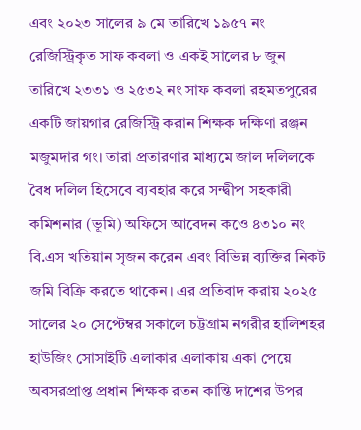এবং ২০২৩ সালের ৯ মে তারিখে ১৯৫৭ নং রেজিস্ট্রিকৃত সাফ কবলা ও একই সালের ৮ জুন তারিখে ২৩৩১ ও ২৫৩২ নং সাফ কবলা রহমতপুরের একটি জায়গার রেজিস্ট্রি করান শিক্ষক দক্ষিণা রঞ্জন মজুমদার গং। তারা প্রতারণার মাধ্যমে জাল দলিলকে বৈধ দলিল হিসেবে ব্যবহার করে সন্দ্বীপ সহকারী কমিশনার (ভূমি) অফিসে আবেদন কওে ৪৩১০ নং বি.এস খতিয়ান সৃজন করেন এবং বিভিন্ন ব্যক্তির নিকট জমি বিক্রি করতে থাকেন। এর প্রতিবাদ করায় ২০২৫ সালের ২০ সেপ্টেম্বর সকালে চট্টগ্রাম নগরীর হালিশহর হাউজিং সোসাইটি এলাকার এলাকায় একা পেয়ে অবসরপ্রাপ্ত প্রধান শিক্ষক রতন কান্তি দাশের উপর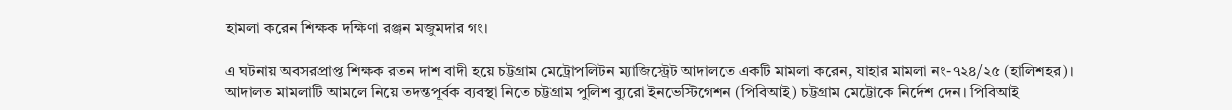হামলা করেন শিক্ষক দক্ষিণা রঞ্জন মজুমদার গং।

এ ঘটনায় অবসরপ্রাপ্ত শিক্ষক রতন দাশ বাদী হয়ে চট্টগ্রাম মেট্রোপলিটন ম্যাজিস্ট্রেট আদালতে একটি মামলা করেন, যাহার মামলা নং-৭২৪/২৫ (হালিশহর)। আদালত মামলাটি আমলে নিয়ে তদন্তপূর্বক ব্যবস্থা নিতে চট্টগ্রাম পুলিশ ব্যুরো ইনভেস্টিগেশন (পিবিআই) চট্টগ্রাম মেট্টোকে নির্দেশ দেন। পিবিআই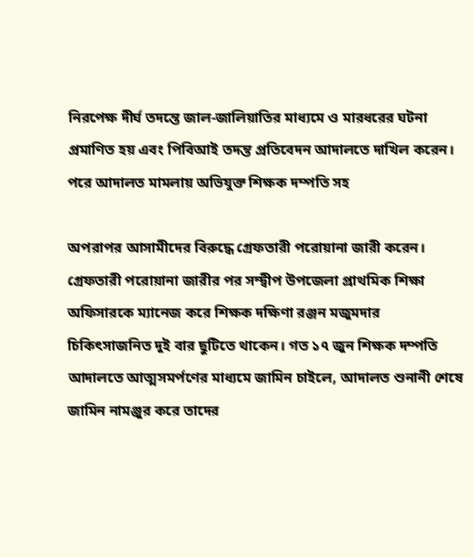নিরপেক্ষ দীর্ঘ তদন্তে জাল-জালিয়াতির মাধ্যমে ও মারধরের ঘটনা প্রমাণিত হয় এবং পিবিআই তদন্ত প্রতিবেদন আদালতে দাখিল করেন। পরে আদালত মামলায় অভিযুক্ত শিক্ষক দম্পতি সহ

অপরাপর আসামীদের বিরুদ্ধে গ্রেফতারী পরোয়ানা জারী করেন। গ্রেফতারী পরোয়ানা জারীর পর সন্দ্বীপ উপজেলা প্রাথমিক শিক্ষা অফিসারকে ম্যানেজ করে শিক্ষক দক্ষিণা রঞ্জন মজুমদার চিকিৎসাজনিত দুই বার ছুটিতে থাকেন। গত ১৭ জুন শিক্ষক দম্পতি আদালতে আত্মসমর্পণের মাধ্যমে জামিন চাইলে, আদালত শুনানী শেষে জামিন নামঞ্জুর করে তাদের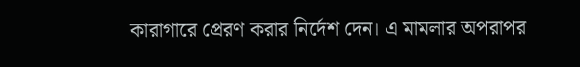কারাগারে প্রেরণ করার নির্দেশ দেন। এ মামলার অপরাপর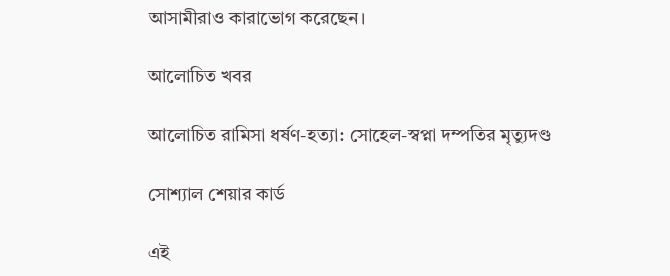আসামীরাও কারাভোগ করেছেন।

আলোচিত খবর

আলোচিত রামিসা ধর্ষণ-হত্যা: সোহেল-স্বপ্না দম্পতির মৃত্যুদণ্ড

সোশ্যাল শেয়ার কার্ড

এই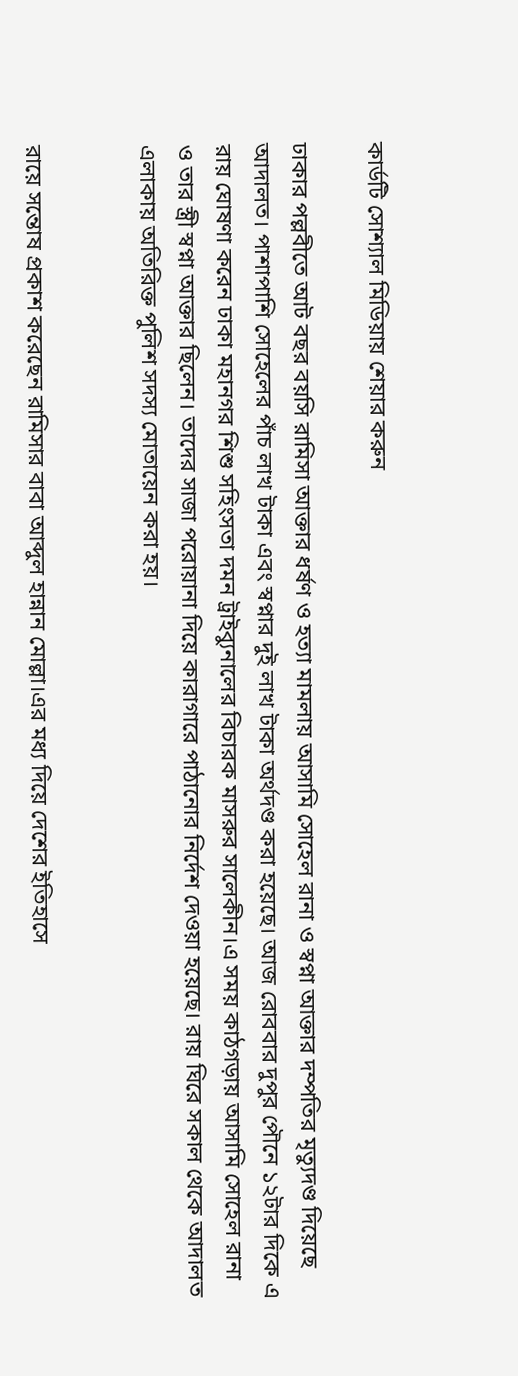কার্ডটি সোশ্যাল মিডিয়ায় শেয়ার করুন

ঢাকার পল্লবীতে আট বছর বয়সি রামিসা আক্তার ধর্ষণ ও হত্যা মামলায় আসামি সোহেল রানা ও স্বপ্না আক্তার দম্পতির মৃত্যুদণ্ড দিয়েছে আদালত। পাশাপাশি সোহেলের পাঁচ লাখ টাকা এবং স্বপ্নার দুই লাখ টাকা অর্থদণ্ড করা হয়েছে। আজ রোববার দুপুর পৌনে ১২টার দিকে এ রায় ঘোষণা করেন ঢাকা মহানগর শিশু সহিংসতা দমন ট্রাইব্যুনালের বিচারক মাসরুর সালেকীন।এ সময় কাঠগড়ায় আসামি সোহেল রানা ও তার স্ত্রী স্বপ্না আক্তার ছিলেন। তাদের সাজা পরোয়ানা দিয়ে কারাগারে পাঠানোর নির্দেশ দেওয়া হয়েছে। রায় ঘিরে সকাল থেকে আদালত এলাকায় অতিরিক্ত পুলিশ সদস্য মোতায়েন করা হয়।


রায়ে সন্তোষ প্রকাশ করেছেন রামিসার বাবা আব্দুল হান্নান মোল্লা।এর মধ্য দিয়ে দেশের ইতিহাসে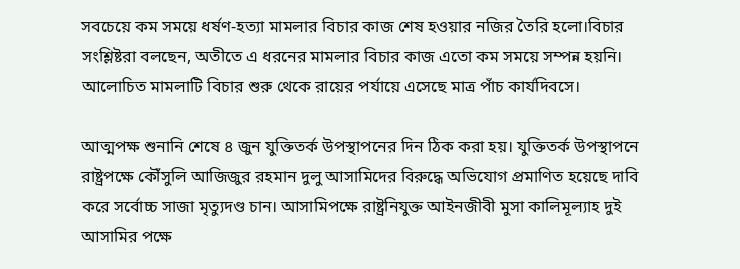সবচেয়ে কম সময়ে ধর্ষণ-হত্যা মামলার বিচার কাজ শেষ হওয়ার নজির তৈরি হলো।বিচার সংশ্লিষ্টরা বলছেন, অতীতে এ ধরনের মামলার বিচার কাজ এতো কম সময়ে সম্পন্ন হয়নি। আলোচিত মামলাটি বিচার শুরু থেকে রায়ের পর্যায়ে এসেছে মাত্র পাঁচ কার্যদিবসে।

আত্মপক্ষ শুনানি শেষে ৪ জুন যুক্তিতর্ক উপস্থাপনের দিন ঠিক করা হয়। যুক্তিতর্ক উপস্থাপনে রাষ্ট্রপক্ষে কৌঁসুলি আজিজুর রহমান দুলু আসামিদের বিরুদ্ধে অভিযোগ প্রমাণিত হয়েছে দাবি করে সর্বোচ্চ সাজা মৃত্যুদণ্ড চান। আসামিপক্ষে রাষ্ট্রনিযুক্ত আইনজীবী মুসা কালিমূল্যাহ দুই আসামির পক্ষে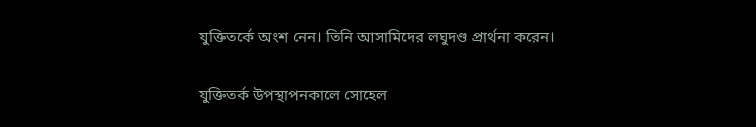যুক্তিতর্কে অংশ নেন। তিনি আসামিদের লঘুদণ্ড প্রার্থনা করেন।

যুক্তিতর্ক উপস্থাপনকালে সোহেল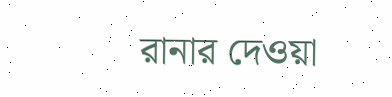রানার দেওয়া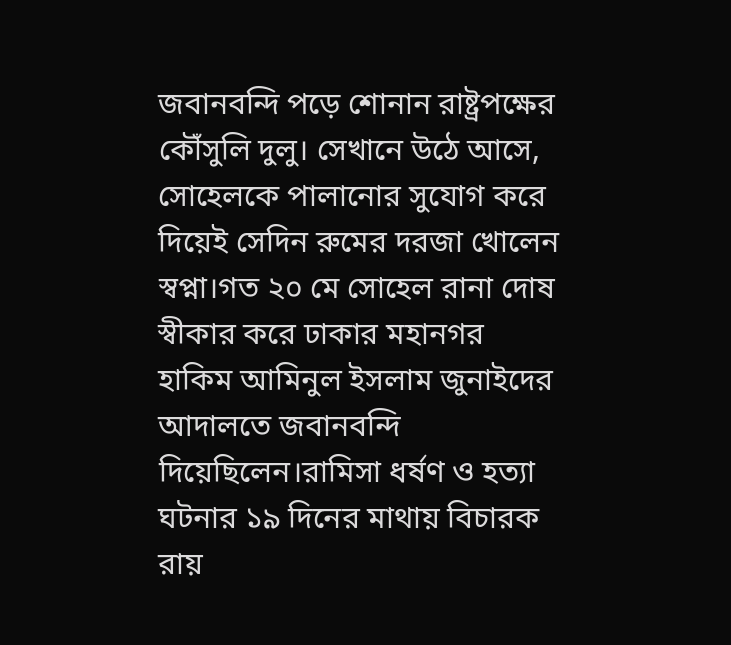জবানবন্দি পড়ে শোনান রাষ্ট্রপক্ষের কৌঁসুলি দুলু। সেখানে উঠে আসে, সোহেলকে পালানোর সুযোগ করে দিয়েই সেদিন রুমের দরজা খোলেন স্বপ্না।গত ২০ মে সোহেল রানা দোষ স্বীকার করে ঢাকার মহানগর হাকিম আমিনুল ইসলাম জুনাইদের আদালতে জবানবন্দি দিয়েছিলেন।রামিসা ধর্ষণ ও হত্যা ঘটনার ১৯ দিনের মাথায় বিচারক রায়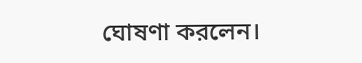ঘোষণা করলেন।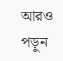আরও পড়ুন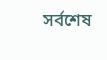সর্বশেষ